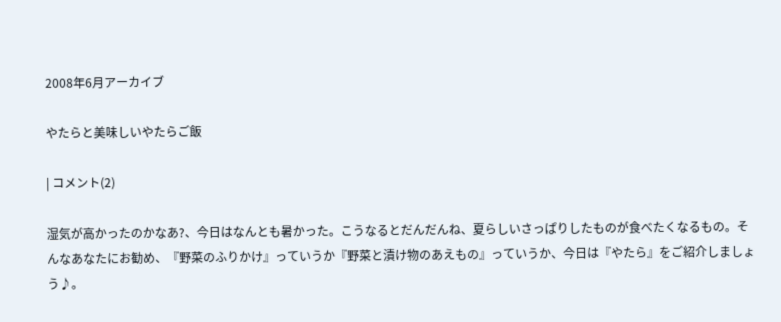2008年6月アーカイブ

やたらと美味しいやたらご飯

| コメント(2)

湿気が高かったのかなあ?、今日はなんとも暑かった。こうなるとだんだんね、夏らしいさっぱりしたものが食べたくなるもの。そんなあなたにお勧め、『野菜のふりかけ』っていうか『野菜と漬け物のあえもの』っていうか、今日は『やたら』をご紹介しましょう♪。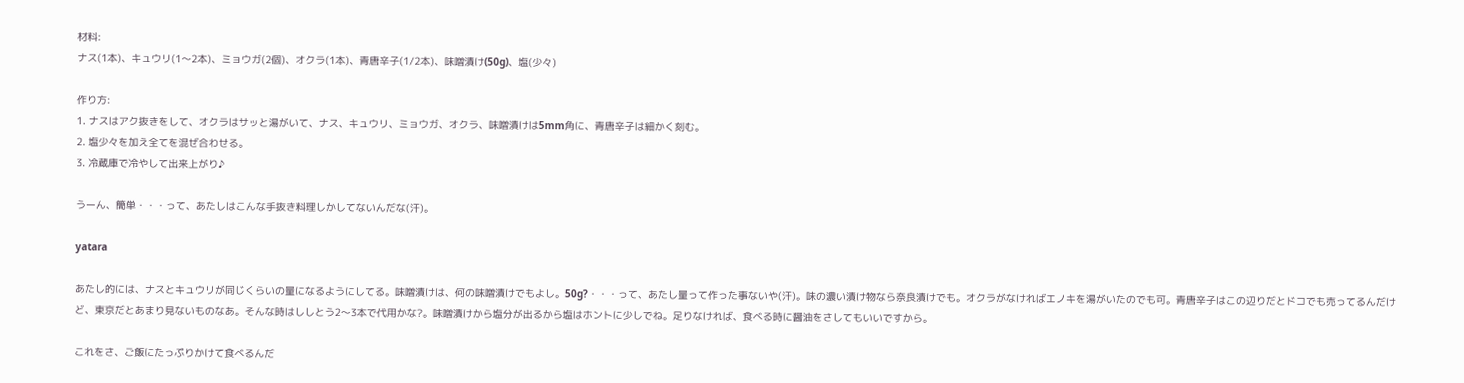材料:
ナス(1本)、キュウリ(1〜2本)、ミョウガ(2個)、オクラ(1本)、青唐辛子(1/2本)、味噌漬け(50g)、塩(少々)

作り方:
1. ナスはアク抜きをして、オクラはサッと湯がいて、ナス、キュウリ、ミョウガ、オクラ、味噌漬けは5mm角に、青唐辛子は細かく刻む。
2. 塩少々を加え全てを混ぜ合わせる。
3. 冷蔵庫で冷やして出来上がり♪

うーん、簡単・・・って、あたしはこんな手抜き料理しかしてないんだな(汗)。

yatara

あたし的には、ナスとキュウリが同じくらいの量になるようにしてる。味噌漬けは、何の味噌漬けでもよし。50g?・・・って、あたし量って作った事ないや(汗)。味の濃い漬け物なら奈良漬けでも。オクラがなければエノキを湯がいたのでも可。青唐辛子はこの辺りだとドコでも売ってるんだけど、東京だとあまり見ないものなあ。そんな時はししとう2〜3本で代用かな?。味噌漬けから塩分が出るから塩はホントに少しでね。足りなければ、食べる時に醤油をさしてもいいですから。

これをさ、ご飯にたっぷりかけて食べるんだ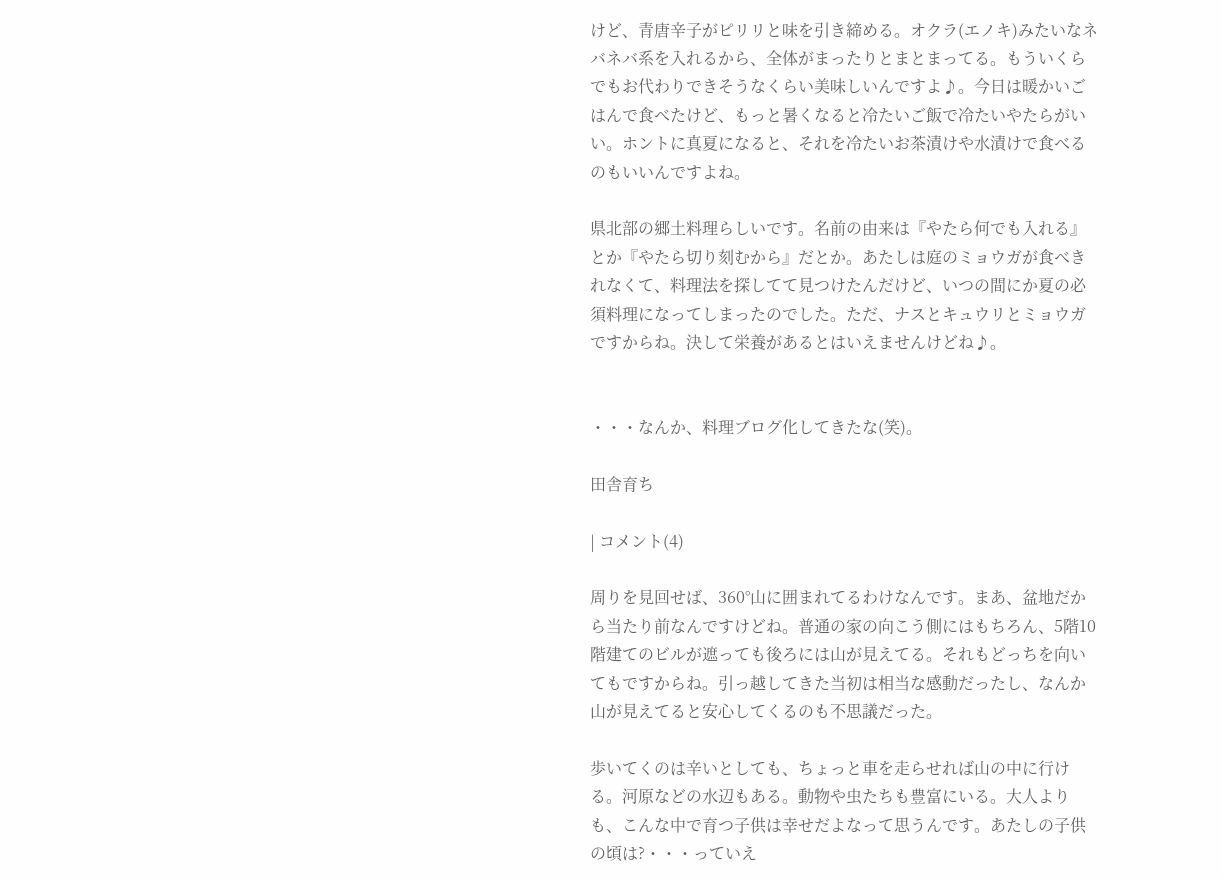けど、青唐辛子がピリリと味を引き締める。オクラ(エノキ)みたいなネバネバ系を入れるから、全体がまったりとまとまってる。もういくらでもお代わりできそうなくらい美味しいんですよ♪。今日は暖かいごはんで食べたけど、もっと暑くなると冷たいご飯で冷たいやたらがいい。ホントに真夏になると、それを冷たいお茶漬けや水漬けで食べるのもいいんですよね。

県北部の郷土料理らしいです。名前の由来は『やたら何でも入れる』とか『やたら切り刻むから』だとか。あたしは庭のミョウガが食べきれなくて、料理法を探してて見つけたんだけど、いつの間にか夏の必須料理になってしまったのでした。ただ、ナスとキュウリとミョウガですからね。決して栄養があるとはいえませんけどね♪。


・・・なんか、料理ブログ化してきたな(笑)。

田舎育ち

| コメント(4)

周りを見回せば、360°山に囲まれてるわけなんです。まあ、盆地だから当たり前なんですけどね。普通の家の向こう側にはもちろん、5階10階建てのビルが遮っても後ろには山が見えてる。それもどっちを向いてもですからね。引っ越してきた当初は相当な感動だったし、なんか山が見えてると安心してくるのも不思議だった。

歩いてくのは辛いとしても、ちょっと車を走らせれば山の中に行ける。河原などの水辺もある。動物や虫たちも豊富にいる。大人よりも、こんな中で育つ子供は幸せだよなって思うんです。あたしの子供の頃は?・・・っていえ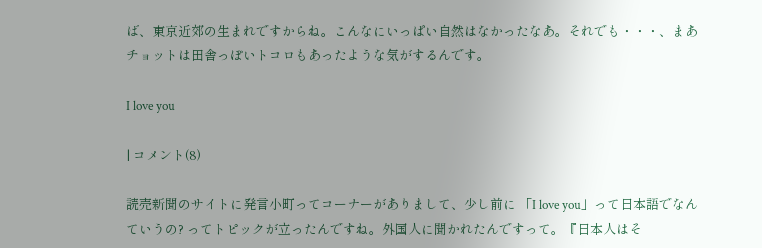ば、東京近郊の生まれですからね。こんなにいっぱい自然はなかったなあ。それでも・・・、まあチョットは田舎っぽいトコロもあったような気がするんです。

I love you

| コメント(8)

読売新聞のサイトに発言小町ってコーナーがありまして、少し前に 「I love you」って日本語でなんていうの? ってトピックが立ったんですね。外国人に聞かれたんですって。『日本人はそ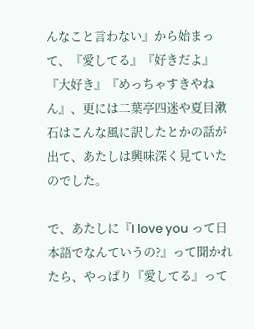んなこと言わない』から始まって、『愛してる』『好きだよ』『大好き』『めっちゃすきやねん』、更には二葉亭四迷や夏目漱石はこんな風に訳したとかの話が出て、あたしは興味深く見ていたのでした。

で、あたしに『I love you って日本語でなんていうの?』って聞かれたら、やっぱり『愛してる』って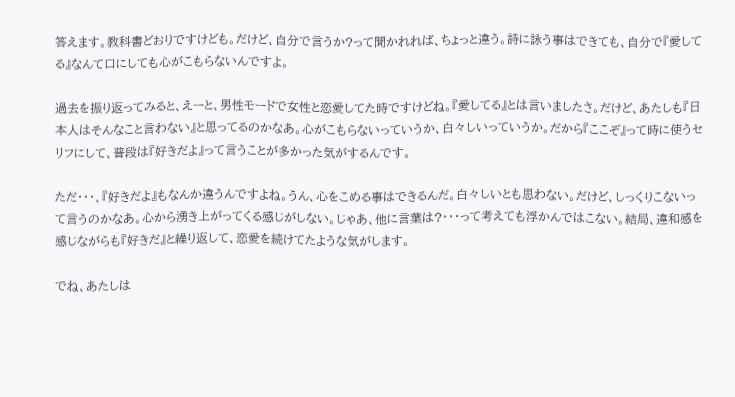答えます。教科書どおりですけども。だけど、自分で言うか?って聞かれれば、ちょっと違う。詩に詠う事はできても、自分で『愛してる』なんて口にしても心がこもらないんですよ。

過去を振り返ってみると、えーと、男性モードで女性と恋愛してた時ですけどね。『愛してる』とは言いましたさ。だけど、あたしも『日本人はそんなこと言わない』と思ってるのかなあ。心がこもらないっていうか、白々しいっていうか。だから『ここぞ』って時に使うセリフにして、普段は『好きだよ』って言うことが多かった気がするんです。

ただ・・・、『好きだよ』もなんか違うんですよね。うん、心をこめる事はできるんだ。白々しいとも思わない。だけど、しっくりこないって言うのかなあ。心から湧き上がってくる感じがしない。じゃあ、他に言葉は?・・・って考えても浮かんではこない。結局、違和感を感じながらも『好きだ』と繰り返して、恋愛を続けてたような気がします。

でね、あたしは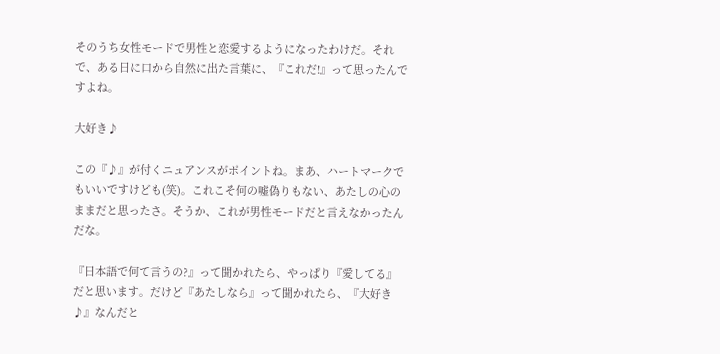そのうち女性モードで男性と恋愛するようになったわけだ。それで、ある日に口から自然に出た言葉に、『これだ!』って思ったんですよね。

大好き♪

この『♪』が付くニュアンスがポイントね。まあ、ハートマークでもいいですけども(笑)。これこそ何の嘘偽りもない、あたしの心のままだと思ったさ。そうか、これが男性モードだと言えなかったんだな。

『日本語で何て言うの?』って聞かれたら、やっぱり『愛してる』だと思います。だけど『あたしなら』って聞かれたら、『大好き♪』なんだと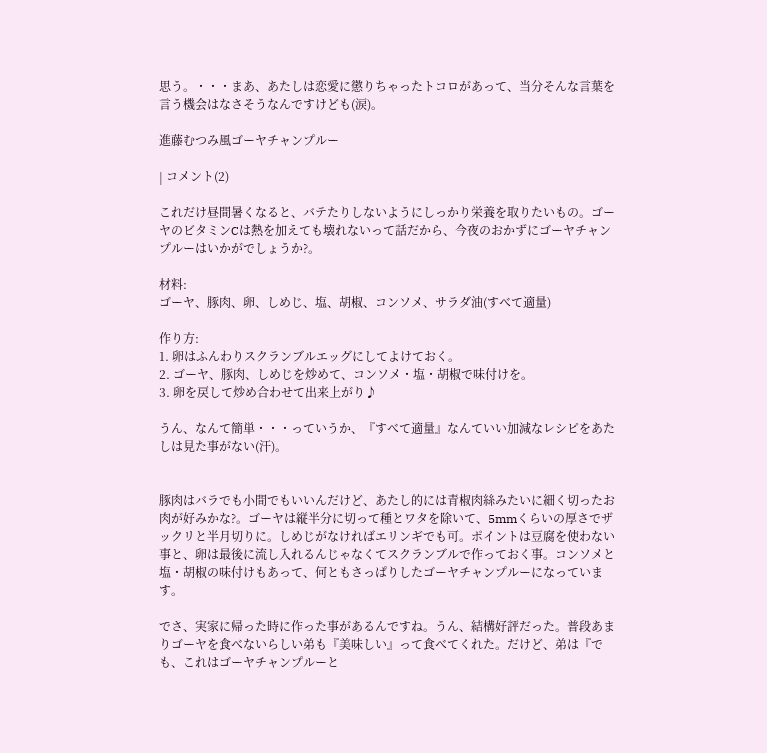思う。・・・まあ、あたしは恋愛に懲りちゃったトコロがあって、当分そんな言葉を言う機会はなさそうなんですけども(涙)。

進藤むつみ風ゴーヤチャンプルー

| コメント(2)

これだけ昼間暑くなると、バテたりしないようにしっかり栄養を取りたいもの。ゴーヤのビタミンCは熱を加えても壊れないって話だから、今夜のおかずにゴーヤチャンプルーはいかがでしょうか?。

材料:
ゴーヤ、豚肉、卵、しめじ、塩、胡椒、コンソメ、サラダ油(すべて適量)

作り方:
1. 卵はふんわりスクランブルエッグにしてよけておく。
2. ゴーヤ、豚肉、しめじを炒めて、コンソメ・塩・胡椒で味付けを。
3. 卵を戻して炒め合わせて出来上がり♪

うん、なんて簡単・・・っていうか、『すべて適量』なんていい加減なレシピをあたしは見た事がない(汗)。


豚肉はバラでも小間でもいいんだけど、あたし的には青椒肉絲みたいに細く切ったお肉が好みかな?。ゴーヤは縦半分に切って種とワタを除いて、5mmくらいの厚さでザックリと半月切りに。しめじがなければエリンギでも可。ポイントは豆腐を使わない事と、卵は最後に流し入れるんじゃなくてスクランブルで作っておく事。コンソメと塩・胡椒の味付けもあって、何ともさっぱりしたゴーヤチャンプルーになっています。

でさ、実家に帰った時に作った事があるんですね。うん、結構好評だった。普段あまりゴーヤを食べないらしい弟も『美味しい』って食べてくれた。だけど、弟は『でも、これはゴーヤチャンプルーと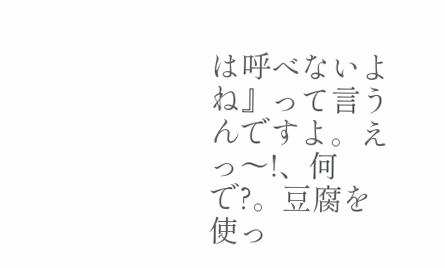は呼べないよね』って言うんですよ。えっ〜!、何で?。豆腐を使っ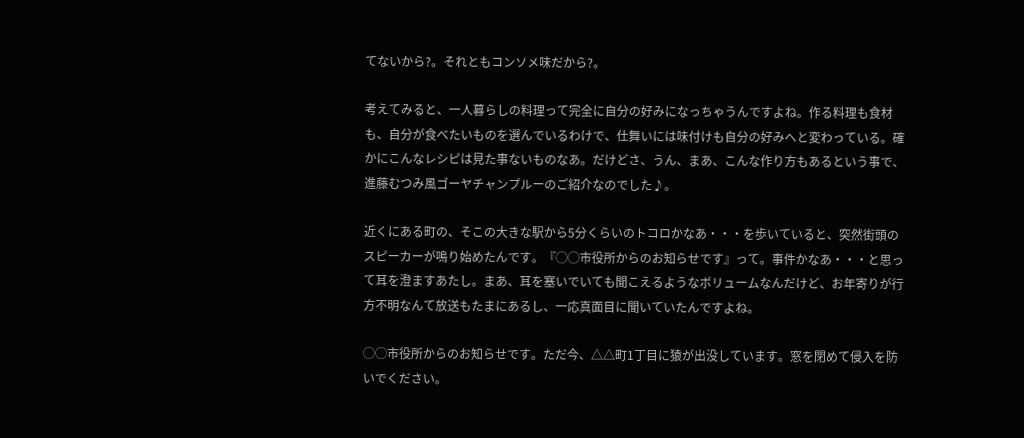てないから?。それともコンソメ味だから?。

考えてみると、一人暮らしの料理って完全に自分の好みになっちゃうんですよね。作る料理も食材も、自分が食べたいものを選んでいるわけで、仕舞いには味付けも自分の好みへと変わっている。確かにこんなレシピは見た事ないものなあ。だけどさ、うん、まあ、こんな作り方もあるという事で、進藤むつみ風ゴーヤチャンプルーのご紹介なのでした♪。

近くにある町の、そこの大きな駅から5分くらいのトコロかなあ・・・を歩いていると、突然街頭のスピーカーが鳴り始めたんです。『◯◯市役所からのお知らせです』って。事件かなあ・・・と思って耳を澄ますあたし。まあ、耳を塞いでいても聞こえるようなボリュームなんだけど、お年寄りが行方不明なんて放送もたまにあるし、一応真面目に聞いていたんですよね。

◯◯市役所からのお知らせです。ただ今、△△町1丁目に猿が出没しています。窓を閉めて侵入を防いでください。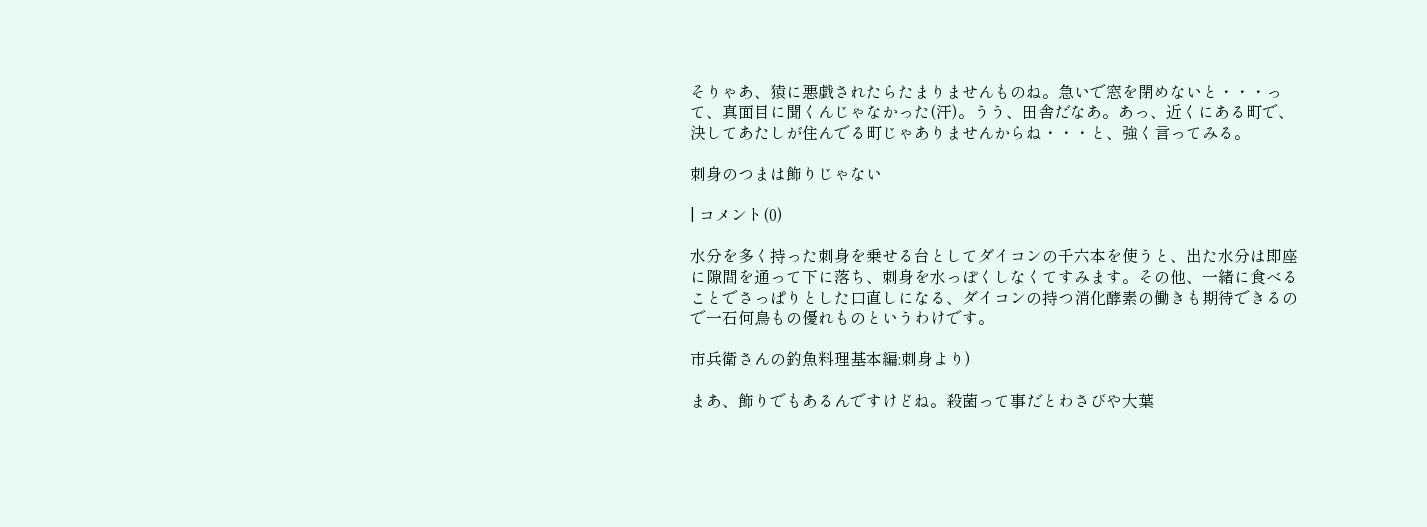そりゃあ、猿に悪戯されたらたまりませんものね。急いで窓を閉めないと・・・って、真面目に聞くんじゃなかった(汗)。うう、田舎だなあ。あっ、近くにある町で、決してあたしが住んでる町じゃありませんからね・・・と、強く言ってみる。

刺身のつまは飾りじゃない

| コメント(0)

水分を多く持った刺身を乗せる台としてダイコンの千六本を使うと、出た水分は即座に隙間を通って下に落ち、刺身を水っぽくしなくてすみます。その他、一緒に食べることでさっぱりとした口直しになる、ダイコンの持つ消化酵素の働きも期待できるので一石何鳥もの優れものというわけです。

市兵衛さんの釣魚料理基本編:刺身より)

まあ、飾りでもあるんですけどね。殺菌って事だとわさびや大葉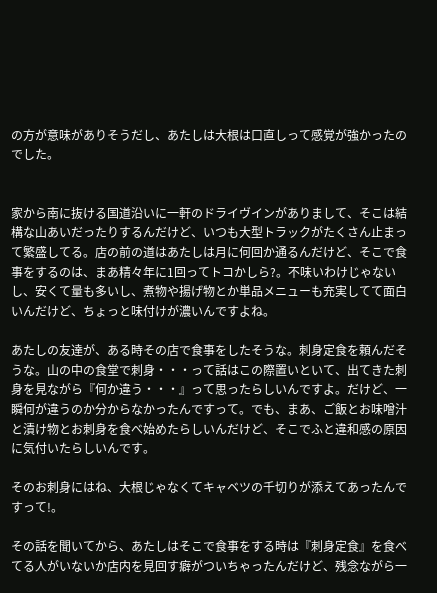の方が意味がありそうだし、あたしは大根は口直しって感覚が強かったのでした。


家から南に抜ける国道沿いに一軒のドライヴインがありまして、そこは結構な山あいだったりするんだけど、いつも大型トラックがたくさん止まって繁盛してる。店の前の道はあたしは月に何回か通るんだけど、そこで食事をするのは、まあ精々年に1回ってトコかしら?。不味いわけじゃないし、安くて量も多いし、煮物や揚げ物とか単品メニューも充実してて面白いんだけど、ちょっと味付けが濃いんですよね。

あたしの友達が、ある時その店で食事をしたそうな。刺身定食を頼んだそうな。山の中の食堂で刺身・・・って話はこの際置いといて、出てきた刺身を見ながら『何か違う・・・』って思ったらしいんですよ。だけど、一瞬何が違うのか分からなかったんですって。でも、まあ、ご飯とお味噌汁と漬け物とお刺身を食べ始めたらしいんだけど、そこでふと違和感の原因に気付いたらしいんです。

そのお刺身にはね、大根じゃなくてキャベツの千切りが添えてあったんですって!。

その話を聞いてから、あたしはそこで食事をする時は『刺身定食』を食べてる人がいないか店内を見回す癖がついちゃったんだけど、残念ながら一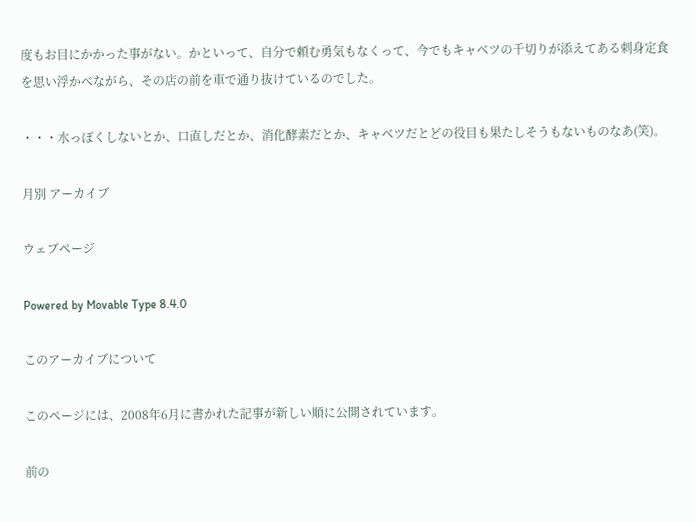度もお目にかかった事がない。かといって、自分で頼む勇気もなくって、今でもキャベツの千切りが添えてある刺身定食を思い浮かべながら、その店の前を車で通り抜けているのでした。

・・・水っぽくしないとか、口直しだとか、消化酵素だとか、キャベツだとどの役目も果たしそうもないものなあ(笑)。

月別 アーカイブ

ウェブページ

Powered by Movable Type 8.4.0

このアーカイブについて

このページには、2008年6月に書かれた記事が新しい順に公開されています。

前の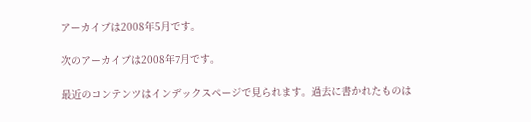アーカイブは2008年5月です。

次のアーカイブは2008年7月です。

最近のコンテンツはインデックスページで見られます。過去に書かれたものは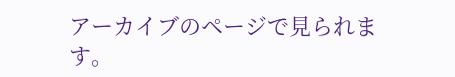アーカイブのページで見られます。